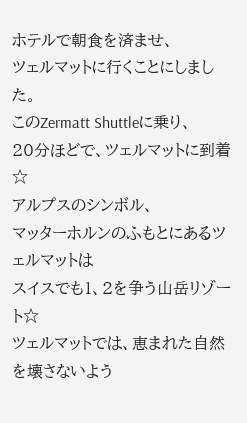ホテルで朝食を済ませ、
ツェルマットに行くことにしました。
このZermatt Shuttleに乗り、
20分ほどで、ツェルマットに到着☆
アルプスのシンボル、
マッターホルンのふもとにあるツェルマットは
スイスでも1、2を争う山岳リゾート☆
ツェルマットでは、恵まれた自然を壊さないよう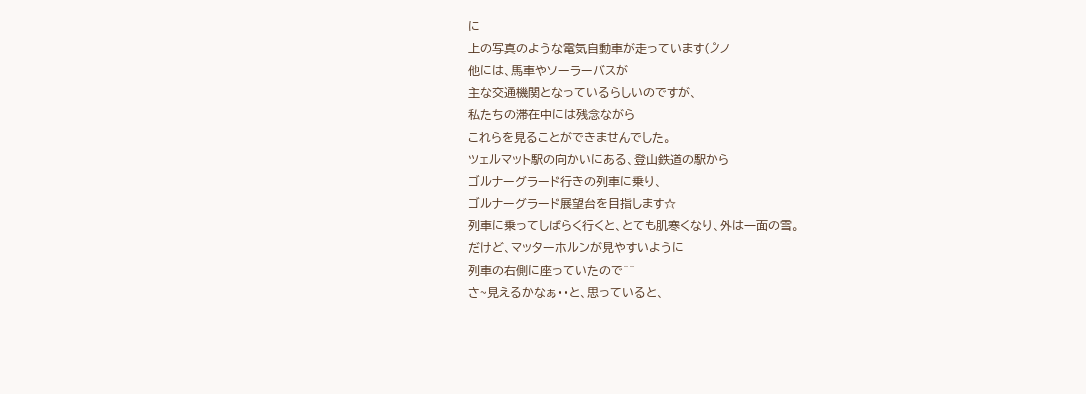に
上の写真のような電気自動車が走っています(ノ゚ノ
他には、馬車やソーラーバスが
主な交通機関となっているらしいのですが、
私たちの滞在中には残念ながら
これらを見ることができませんでした。
ツェルマット駅の向かいにある、登山鉄道の駅から
ゴルナーグラード行きの列車に乗り、
ゴルナーグラード展望台を目指します☆
列車に乗ってしばらく行くと、とても肌寒くなり、外は一面の雪。
だけど、マッターホルンが見やすいように
列車の右側に座っていたので^^
さ~見えるかなぁ・・と、思っていると、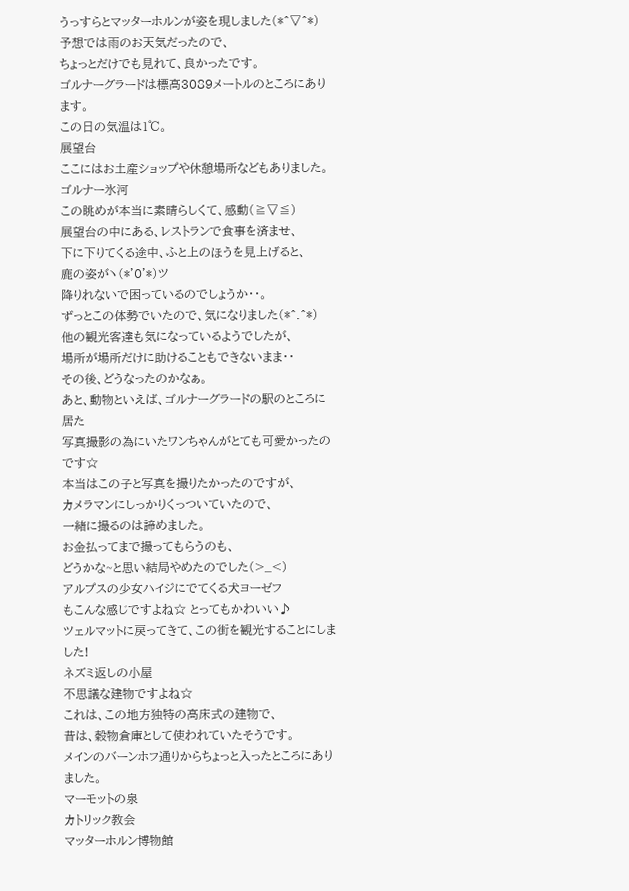うっすらとマッターホルンが姿を現しました(*^▽^*)
予想では雨のお天気だったので、
ちょっとだけでも見れて、良かったです。
ゴルナーグラードは標高3089メートルのところにあります。
この日の気温は1℃。
展望台
ここにはお土産ショップや休憩場所などもありました。
ゴルナー氷河
この眺めが本当に素晴らしくて、感動(≧▽≦)
展望台の中にある、レストランで食事を済ませ、
下に下りてくる途中、ふと上のほうを見上げると、
鹿の姿がヽ(*'0'*)ツ
降りれないで困っているのでしょうか・・。
ずっとこの体勢でいたので、気になりました(*^.^*)
他の観光客達も気になっているようでしたが、
場所が場所だけに助けることもできないまま・・
その後、どうなったのかなぁ。
あと、動物といえば、ゴルナーグラードの駅のところに居た
写真撮影の為にいたワンちゃんがとても可愛かったのです☆
本当はこの子と写真を撮りたかったのですが、
カメラマンにしっかりくっついていたので、
一緒に撮るのは諦めました。
お金払ってまで撮ってもらうのも、
どうかな~と思い結局やめたのでした(>_<)
アルプスの少女ハイジにでてくる犬ヨーゼフ
もこんな感じですよね☆ とってもかわいい♪
ツェルマットに戻ってきて、この街を観光することにしました!
ネズミ返しの小屋
不思議な建物ですよね☆
これは、この地方独特の高床式の建物で、
昔は、穀物倉庫として使われていたそうです。
メインのバーンホフ通りからちょっと入ったところにありました。
マーモットの泉
カトリック教会
マッターホルン博物館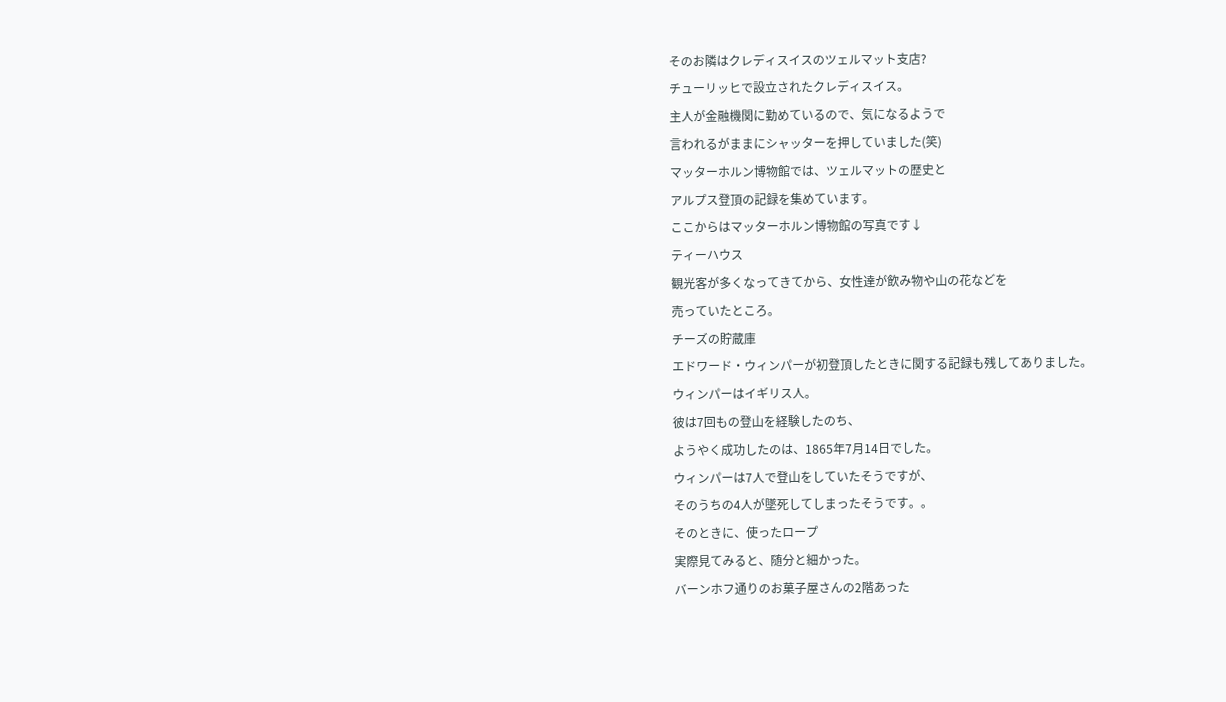そのお隣はクレディスイスのツェルマット支店?
チューリッヒで設立されたクレディスイス。
主人が金融機関に勤めているので、気になるようで
言われるがままにシャッターを押していました(笑)
マッターホルン博物館では、ツェルマットの歴史と
アルプス登頂の記録を集めています。
ここからはマッターホルン博物館の写真です↓
ティーハウス
観光客が多くなってきてから、女性達が飲み物や山の花などを
売っていたところ。
チーズの貯蔵庫
エドワード・ウィンパーが初登頂したときに関する記録も残してありました。
ウィンパーはイギリス人。
彼は7回もの登山を経験したのち、
ようやく成功したのは、1865年7月14日でした。
ウィンパーは7人で登山をしていたそうですが、
そのうちの4人が墜死してしまったそうです。。
そのときに、使ったロープ
実際見てみると、随分と細かった。
バーンホフ通りのお菓子屋さんの2階あった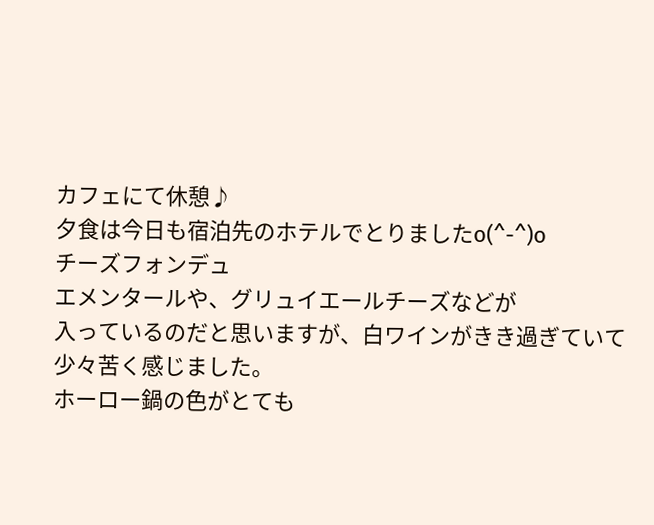カフェにて休憩♪
夕食は今日も宿泊先のホテルでとりましたo(^-^)o
チーズフォンデュ
エメンタールや、グリュイエールチーズなどが
入っているのだと思いますが、白ワインがきき過ぎていて
少々苦く感じました。
ホーロー鍋の色がとても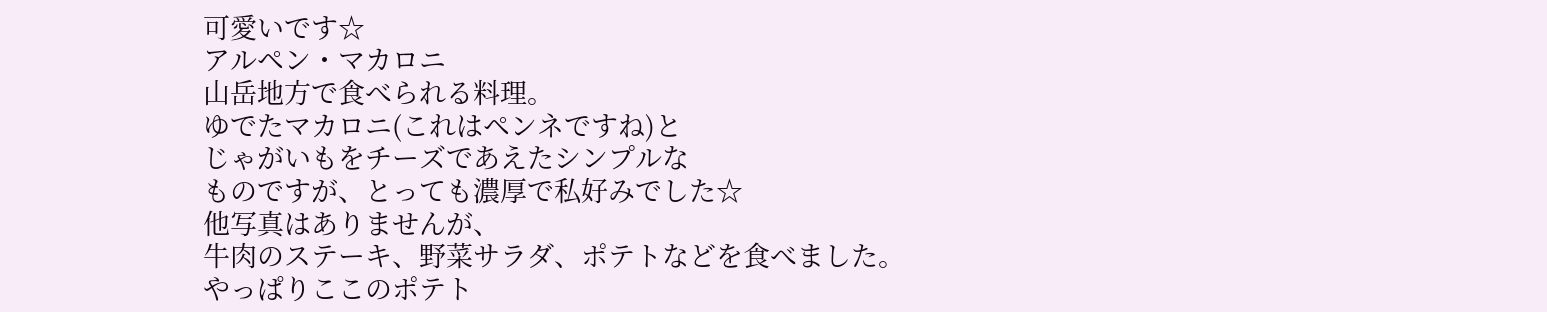可愛いです☆
アルペン・マカロニ
山岳地方で食べられる料理。
ゆでたマカロニ(これはペンネですね)と
じゃがいもをチーズであえたシンプルな
ものですが、とっても濃厚で私好みでした☆
他写真はありませんが、
牛肉のステーキ、野菜サラダ、ポテトなどを食べました。
やっぱりここのポテト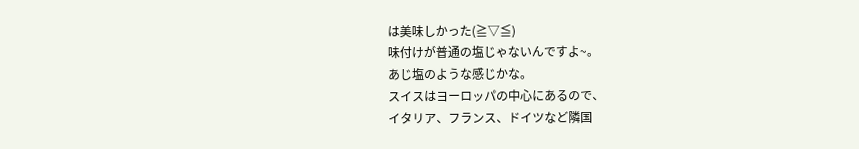は美味しかった(≧▽≦)
味付けが普通の塩じゃないんですよ~。
あじ塩のような感じかな。
スイスはヨーロッパの中心にあるので、
イタリア、フランス、ドイツなど隣国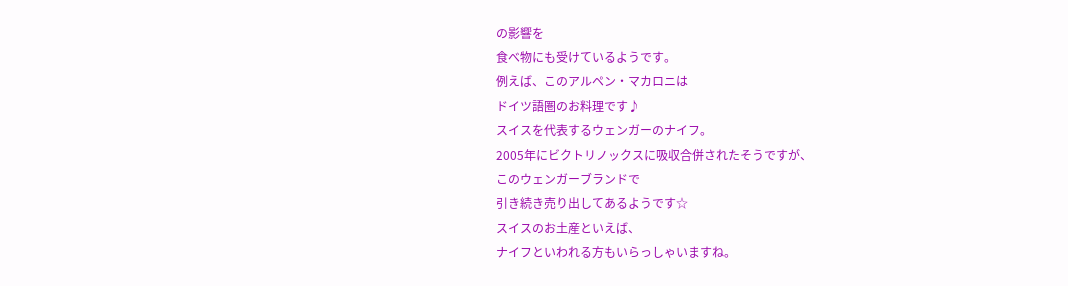の影響を
食べ物にも受けているようです。
例えば、このアルペン・マカロニは
ドイツ語圏のお料理です♪
スイスを代表するウェンガーのナイフ。
2005年にビクトリノックスに吸収合併されたそうですが、
このウェンガーブランドで
引き続き売り出してあるようです☆
スイスのお土産といえば、
ナイフといわれる方もいらっしゃいますね。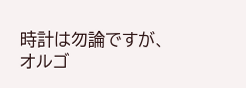時計は勿論ですが、
オルゴ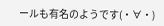ールも有名のようです(・∀・)